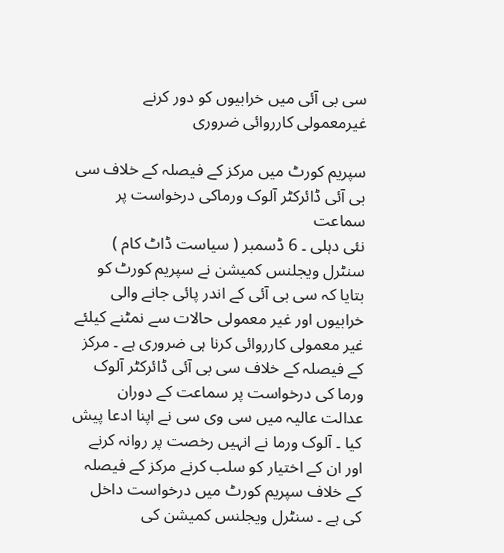سی بی آئی میں خرابیوں کو دور کرنے غیرمعمولی کارروائی ضروری

سپریم کورٹ میں مرکز کے فیصلہ کے خلاف سی بی آئی ڈائرکٹر آلوک ورماکی درخواست پر سماعت
نئی دہلی ۔ 6 ڈسمبر ( سیاست ڈاٹ کام ) سنٹرل ویجلنس کمیشن نے سپریم کورٹ کو بتایا کہ سی بی آئی کے اندر پائی جانے والی خرابیوں اور غیر معمولی حالات سے نمٹنے کیلئے غیر معمولی کارروائی کرنا ہی ضروری ہے ۔ مرکز کے فیصلہ کے خلاف سی بی آئی ڈائرکٹر آلوک ورما کی درخواست پر سماعت کے دوران عدالت عالیہ میں سی وی سی نے اپنا ادعا پیش کیا ۔ آلوک ورما نے انہیں رخصت پر روانہ کرنے اور ان کے اختیار کو سلب کرنے مرکز کے فیصلہ کے خلاف سپریم کورٹ میں درخواست داخل کی ہے ۔ سنٹرل ویجلنس کمیشن کی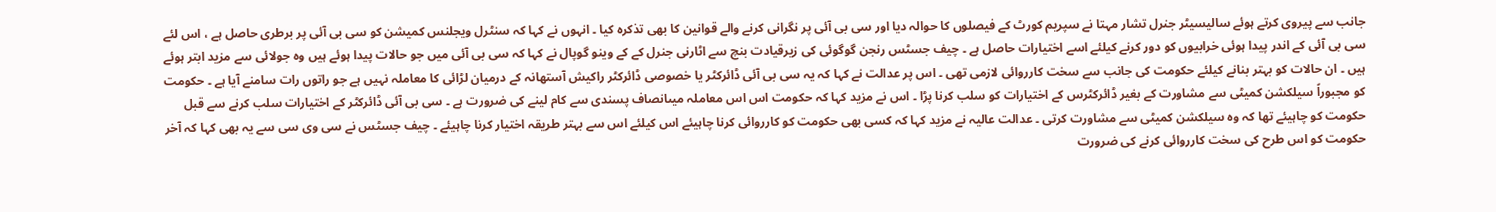جانب سے پیروی کرتے ہوئے سالیسیٹر جنرل تشار مہتا نے سپریم کورٹ کے فیصلوں کا حوالہ دیا اور سی بی آئی پر نگرانی کرنے والے قوانین کا بھی تذکرہ کیا ۔ انہوں نے کہا کہ سنٹرل ویجلنس کمیشن کو سی بی آئی پر برطری حاصل ہے ، اس لئے سی بی آئی کے اندر پیدا ہوئی خرابیوں کو دور کرنے کیلئے اسے اختیارات حاصل ہے ۔ چیف جسٹس رنجن گوگوئی کی زیرقیادت بنچ سے اٹارنی جنرل کے کے وینو گوپال نے کہا کہ سی بی آئی میں جو حالات پیدا ہوئے ہیں وہ جولائی سے مزید ابتر ہوئے ہیں ۔ ان حالات کو بہتر بنانے کیلئے حکومت کی جانب سے سخت کارروائی لازمی تھی ۔ اس پر عدالت نے کہا کہ یہ سی بی آئی ڈائرکٹر یا خصوصی ڈائرکٹر راکیش آستھانہ کے درمیان لڑائی کا معاملہ نہیں ہے جو راتوں رات سامنے آیا ہے ۔ حکومت کو مجبوراً سیلکشن کمیٹی سے مشاورت کے بغیر ڈائرکٹرس کے اختیارات کو سلب کرنا پڑا ۔ اس نے مزید کہا کہ حکومت اس اس معاملہ میںانصاف پسندی سے کام لینے کی ضرورت ہے ۔ سی بی آئی ڈائرکٹر کے اختیارات سلب کرنے سے قبل حکومت کو چاہیئے تھا کہ وہ سیلکشن کمیٹی سے مشاورت کرتی ۔ عدالت عالیہ نے مزید کہا کہ کسی بھی حکومت کو کارروائی کرنا چاہیئے اس کیلئے اس سے بہتر طریقہ اختیار کرنا چاہیئے ۔ چیف جسٹس نے سی وی سی سے یہ بھی کہا کہ آخر حکومت کو اس طرح کی سخت کارروائی کرنے کی ضرورت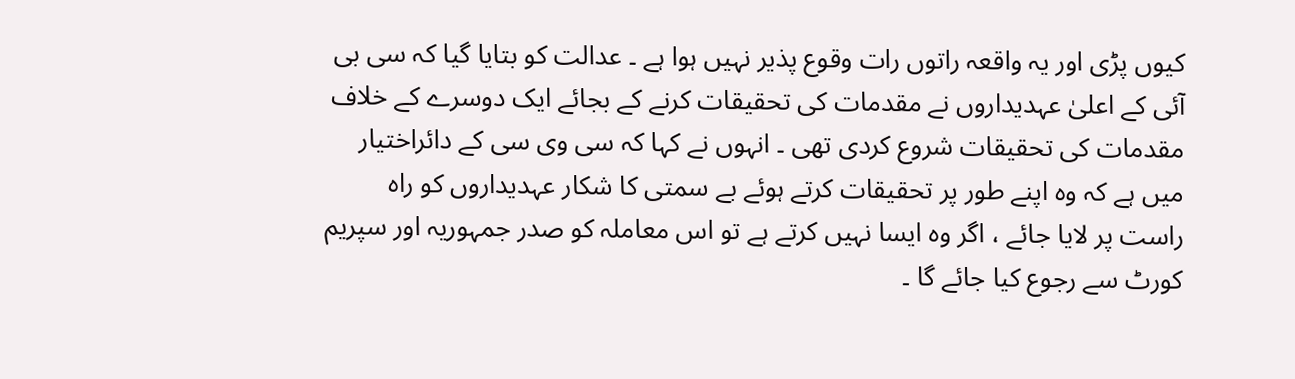کیوں پڑی اور یہ واقعہ راتوں رات وقوع پذیر نہیں ہوا ہے ۔ عدالت کو بتایا گیا کہ سی بی آئی کے اعلیٰ عہدیداروں نے مقدمات کی تحقیقات کرنے کے بجائے ایک دوسرے کے خلاف مقدمات کی تحقیقات شروع کردی تھی ۔ انہوں نے کہا کہ سی وی سی کے دائراختیار میں ہے کہ وہ اپنے طور پر تحقیقات کرتے ہوئے بے سمتی کا شکار عہدیداروں کو راہ راست پر لایا جائے ، اگر وہ ایسا نہیں کرتے ہے تو اس معاملہ کو صدر جمہوریہ اور سپریم کورٹ سے رجوع کیا جائے گا ۔